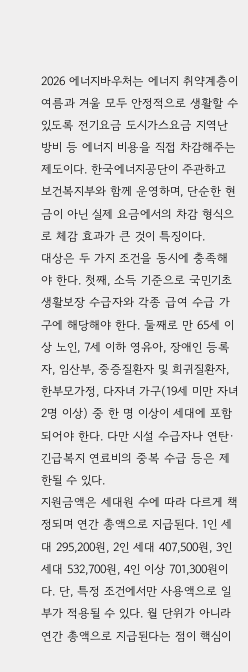2026 에너지바우처는 에너지 취약계층이 여름과 겨울 모두 안정적으로 생활할 수 있도록 전기요금 도시가스요금 지역난방비 등 에너지 비용을 직접 차감해주는 제도이다. 한국에너지공단이 주관하고 보건복지부와 함께 운영하며, 단순한 현금이 아닌 실제 요금에서의 차감 형식으로 체감 효과가 큰 것이 특징이다.
대상은 두 가지 조건을 동시에 충족해야 한다. 첫째, 소득 기준으로 국민기초생활보장 수급자와 각종 급여 수급 가구에 해당해야 한다. 둘째로 만 65세 이상 노인, 7세 이하 영유아, 장애인 등록자, 임산부, 중증질환자 및 희귀질환자, 한부모가정, 다자녀 가구(19세 미만 자녀 2명 이상) 중 한 명 이상이 세대에 포함되어야 한다. 다만 시설 수급자나 연탄·긴급복지 연료비의 중복 수급 등은 제한될 수 있다.
지원금액은 세대원 수에 따라 다르게 책정되며 연간 총액으로 지급된다. 1인 세대 295,200원, 2인 세대 407,500원, 3인 세대 532,700원, 4인 이상 701,300원이다. 단, 특정 조건에서만 사용액으로 일부가 적용될 수 있다. 월 단위가 아니라 연간 총액으로 지급된다는 점이 핵심이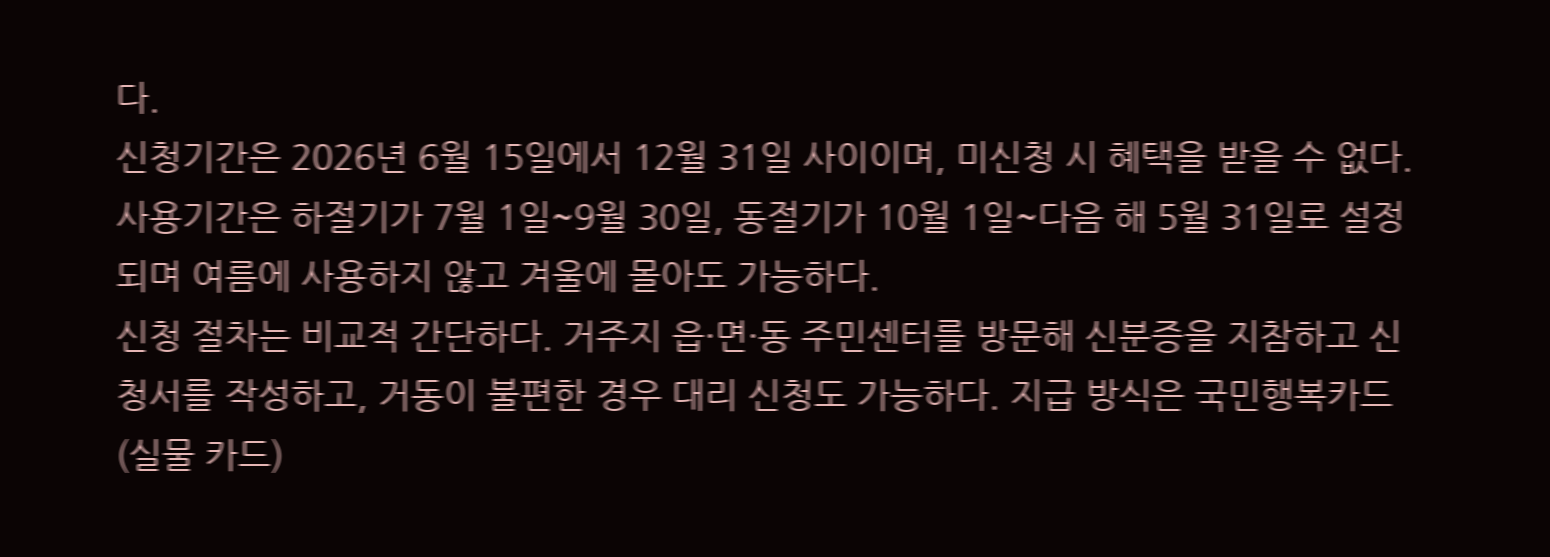다.
신청기간은 2026년 6월 15일에서 12월 31일 사이이며, 미신청 시 혜택을 받을 수 없다. 사용기간은 하절기가 7월 1일~9월 30일, 동절기가 10월 1일~다음 해 5월 31일로 설정되며 여름에 사용하지 않고 겨울에 몰아도 가능하다.
신청 절차는 비교적 간단하다. 거주지 읍·면·동 주민센터를 방문해 신분증을 지참하고 신청서를 작성하고, 거동이 불편한 경우 대리 신청도 가능하다. 지급 방식은 국민행복카드(실물 카드)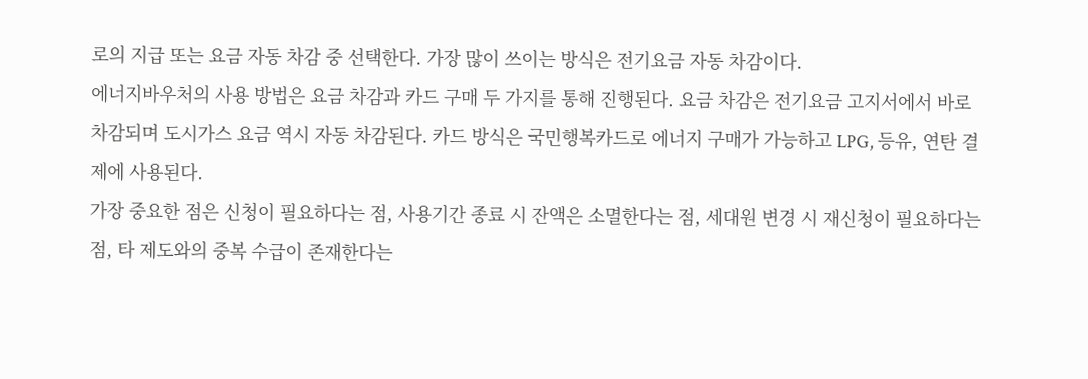로의 지급 또는 요금 자동 차감 중 선택한다. 가장 많이 쓰이는 방식은 전기요금 자동 차감이다.
에너지바우처의 사용 방법은 요금 차감과 카드 구매 두 가지를 통해 진행된다. 요금 차감은 전기요금 고지서에서 바로 차감되며 도시가스 요금 역시 자동 차감된다. 카드 방식은 국민행복카드로 에너지 구매가 가능하고 LPG, 등유, 연탄 결제에 사용된다.
가장 중요한 점은 신청이 필요하다는 점, 사용기간 종료 시 잔액은 소멸한다는 점, 세대원 변경 시 재신청이 필요하다는 점, 타 제도와의 중복 수급이 존재한다는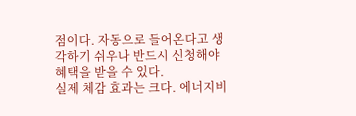점이다. 자동으로 들어온다고 생각하기 쉬우나 반드시 신청해야 혜택을 받을 수 있다.
실제 체감 효과는 크다. 에너지비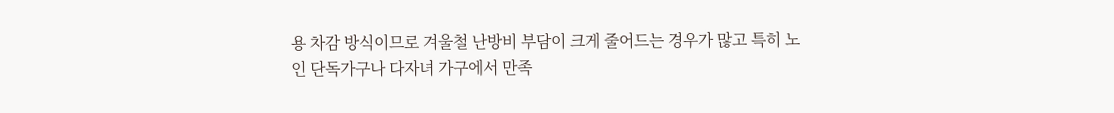용 차감 방식이므로 겨울철 난방비 부담이 크게 줄어드는 경우가 많고 특히 노인 단독가구나 다자녀 가구에서 만족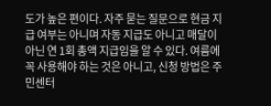도가 높은 편이다. 자주 묻는 질문으로 현금 지급 여부는 아니며 자동 지급도 아니고 매달이 아닌 연 1회 총액 지급임을 알 수 있다. 여름에 꼭 사용해야 하는 것은 아니고, 신청 방법은 주민센터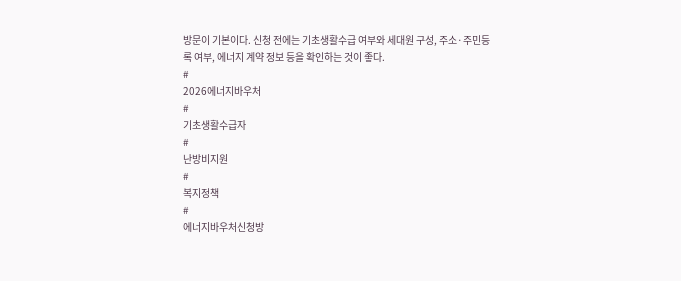방문이 기본이다. 신청 전에는 기초생활수급 여부와 세대원 구성, 주소·주민등록 여부, 에너지 계약 정보 등을 확인하는 것이 좋다.
#
2026에너지바우처
#
기초생활수급자
#
난방비지원
#
복지정책
#
에너지바우처신청방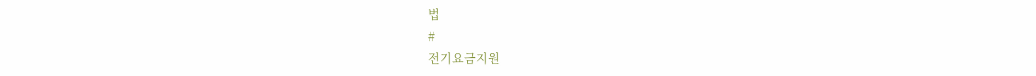법
#
전기요금지원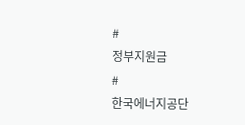#
정부지원금
#
한국에너지공단